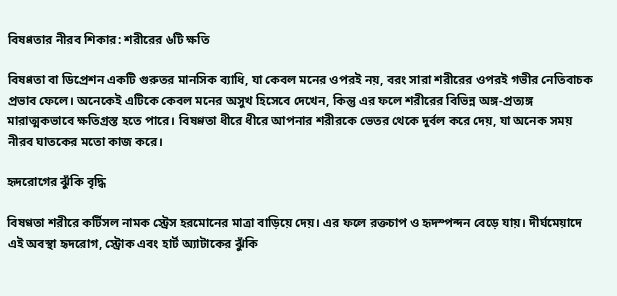বিষণ্ণতার নীরব শিকার: শরীরের ৬টি ক্ষতি

বিষণ্ণতা বা ডিপ্রেশন একটি গুরুতর মানসিক ব্যাধি, যা কেবল মনের ওপরই নয়, বরং সারা শরীরের ওপরই গভীর নেতিবাচক প্রভাব ফেলে। অনেকেই এটিকে কেবল মনের অসুখ হিসেবে দেখেন, কিন্তু এর ফলে শরীরের বিভিন্ন অঙ্গ-প্রত্যঙ্গ মারাত্মকভাবে ক্ষতিগ্রস্ত হতে পারে। বিষণ্ণতা ধীরে ধীরে আপনার শরীরকে ভেতর থেকে দুর্বল করে দেয়, যা অনেক সময় নীরব ঘাতকের মতো কাজ করে।

হৃদরোগের ঝুঁকি বৃদ্ধি

বিষণ্ণতা শরীরে কর্টিসল নামক স্ট্রেস হরমোনের মাত্রা বাড়িয়ে দেয়। এর ফলে রক্তচাপ ও হৃদস্পন্দন বেড়ে যায়। দীর্ঘমেয়াদে এই অবস্থা হৃদরোগ, স্ট্রোক এবং হার্ট অ্যাটাকের ঝুঁকি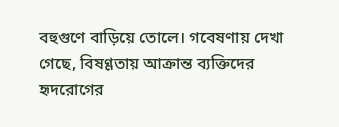বহুগুণে বাড়িয়ে তোলে। গবেষণায় দেখা গেছে, বিষণ্ণতায় আক্রান্ত ব্যক্তিদের হৃদরোগের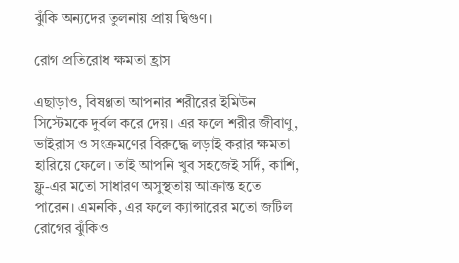ঝুঁকি অন্যদের তুলনায় প্রায় দ্বিগুণ।

রোগ প্রতিরোধ ক্ষমতা হ্রাস

এছাড়াও, বিষণ্ণতা আপনার শরীরের ইমিউন সিস্টেমকে দুর্বল করে দেয়। এর ফলে শরীর জীবাণু, ভাইরাস ও সংক্রমণের বিরুদ্ধে লড়াই করার ক্ষমতা হারিয়ে ফেলে। তাই আপনি খুব সহজেই সর্দি, কাশি, ফ্লু-এর মতো সাধারণ অসুস্থতায় আক্রান্ত হতে পারেন। এমনকি, এর ফলে ক্যান্সারের মতো জটিল রোগের ঝুঁকিও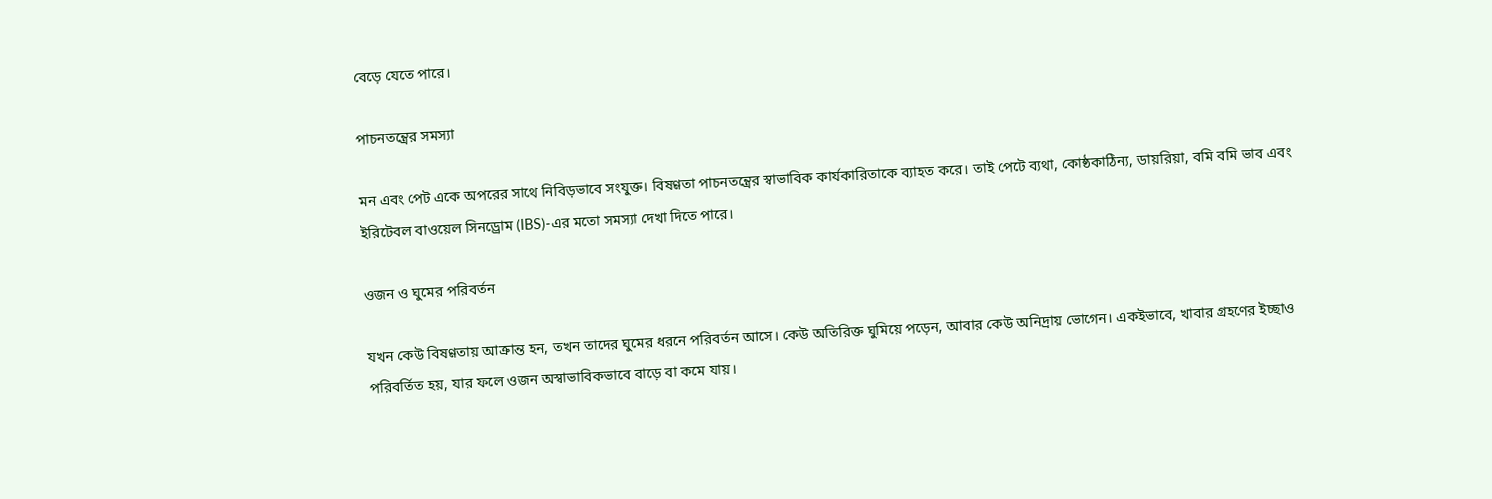বেড়ে যেতে পারে।

পাচনতন্ত্রের সমস্যা

মন এবং পেট একে অপরের সাথে নিবিড়ভাবে সংযুক্ত। বিষণ্ণতা পাচনতন্ত্রের স্বাভাবিক কার্যকারিতাকে ব্যাহত করে। তাই পেটে ব্যথা, কোষ্ঠকাঠিন্য, ডায়রিয়া, বমি বমি ভাব এবং ইরিটেবল বাওয়েল সিনড্রোম (IBS)-এর মতো সমস্যা দেখা দিতে পারে।

ওজন ও ঘুমের পরিবর্তন

যখন কেউ বিষণ্ণতায় আক্রান্ত হন, তখন তাদের ঘুমের ধরনে পরিবর্তন আসে। কেউ অতিরিক্ত ঘুমিয়ে পড়েন, আবার কেউ অনিদ্রায় ভোগেন। একইভাবে, খাবার গ্রহণের ইচ্ছাও পরিবর্তিত হয়, যার ফলে ওজন অস্বাভাবিকভাবে বাড়ে বা কমে যায়।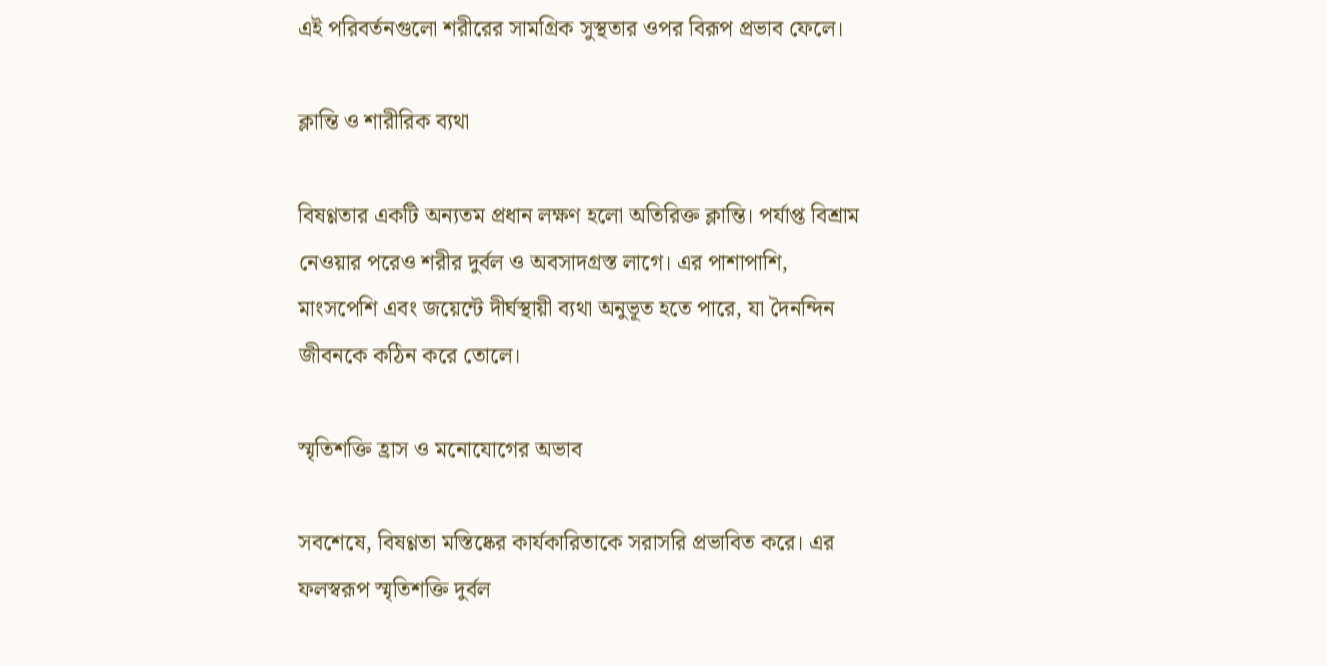এই পরিবর্তনগুলো শরীরের সামগ্রিক সুস্থতার ওপর বিরূপ প্রভাব ফেলে।

ক্লান্তি ও শারীরিক ব্যথা

বিষণ্ণতার একটি অন্যতম প্রধান লক্ষণ হলো অতিরিক্ত ক্লান্তি। পর্যাপ্ত বিশ্রাম নেওয়ার পরেও শরীর দুর্বল ও অবসাদগ্রস্ত লাগে। এর পাশাপাশি, মাংসপেশি এবং জয়েন্টে দীর্ঘস্থায়ী ব্যথা অনুভূত হতে পারে, যা দৈনন্দিন জীবনকে কঠিন করে তোলে।

স্মৃতিশক্তি হ্রাস ও মনোযোগের অভাব

সবশেষে, বিষণ্ণতা মস্তিষ্কের কার্যকারিতাকে সরাসরি প্রভাবিত করে। এর ফলস্বরূপ স্মৃতিশক্তি দুর্বল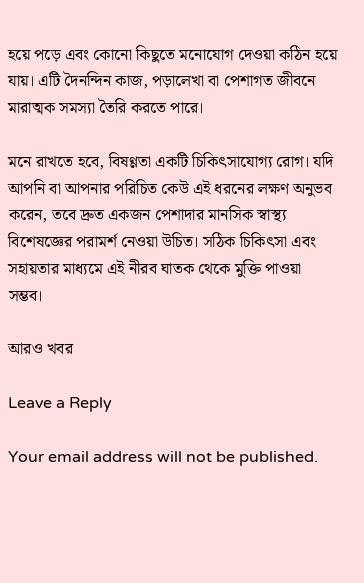হয়ে পড়ে এবং কোনো কিছুতে মনোযোগ দেওয়া কঠিন হয়ে যায়। এটি দৈনন্দিন কাজ, পড়ালেখা বা পেশাগত জীবনে মারাত্মক সমস্যা তৈরি করতে পারে।

মনে রাখতে হবে, বিষণ্ণতা একটি চিকিৎসাযোগ্য রোগ। যদি আপনি বা আপনার পরিচিত কেউ এই ধরনের লক্ষণ অনুভব করেন, তবে দ্রুত একজন পেশাদার মানসিক স্বাস্থ্য বিশেষজ্ঞের পরামর্শ নেওয়া উচিত। সঠিক চিকিৎসা এবং সহায়তার মাধ্যমে এই নীরব ঘাতক থেকে মুক্তি পাওয়া সম্ভব।

আরও খবর

Leave a Reply

Your email address will not be published.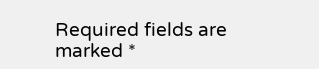Required fields are marked *